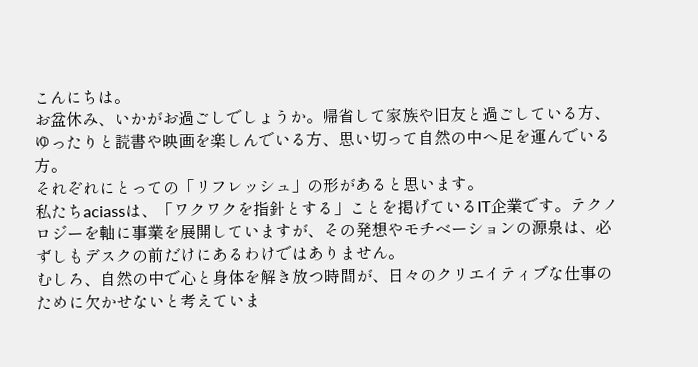こんにちは。
お盆休み、いかがお過ごしでしょうか。帰省して家族や旧友と過ごしている方、ゆったりと読書や映画を楽しんでいる方、思い切って自然の中へ足を運んでいる方。
それぞれにとっての「リフレッシュ」の形があると思います。
私たちaciassは、「ワクワクを指針とする」ことを掲げているIT企業です。テクノロジーを軸に事業を展開していますが、その発想やモチベーションの源泉は、必ずしもデスクの前だけにあるわけではありません。
むしろ、自然の中で心と身体を解き放つ時間が、日々のクリエイティブな仕事のために欠かせないと考えていま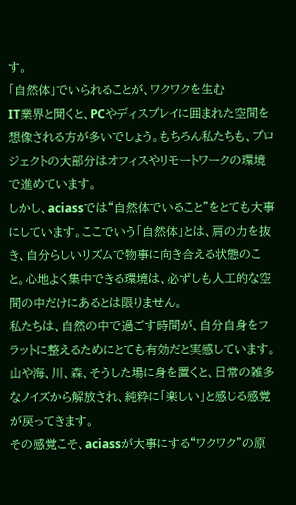す。
「自然体」でいられることが、ワクワクを生む
IT業界と聞くと、PCやディスプレイに囲まれた空間を想像される方が多いでしょう。もちろん私たちも、プロジェクトの大部分はオフィスやリモートワークの環境で進めています。
しかし、aciassでは“自然体でいること”をとても大事にしています。ここでいう「自然体」とは、肩の力を抜き、自分らしいリズムで物事に向き合える状態のこと。心地よく集中できる環境は、必ずしも人工的な空間の中だけにあるとは限りません。
私たちは、自然の中で過ごす時間が、自分自身をフラットに整えるためにとても有効だと実感しています。山や海、川、森、そうした場に身を置くと、日常の雑多なノイズから解放され、純粋に「楽しい」と感じる感覚が戻ってきます。
その感覚こそ、aciassが大事にする“ワクワク”の原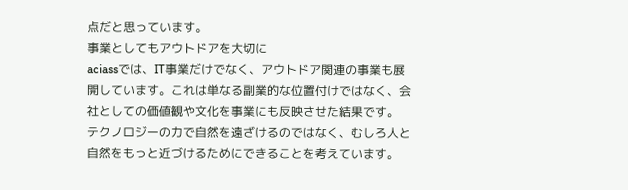点だと思っています。
事業としてもアウトドアを大切に
aciassでは、IT事業だけでなく、アウトドア関連の事業も展開しています。これは単なる副業的な位置付けではなく、会社としての価値観や文化を事業にも反映させた結果です。
テクノロジーの力で自然を遠ざけるのではなく、むしろ人と自然をもっと近づけるためにできることを考えています。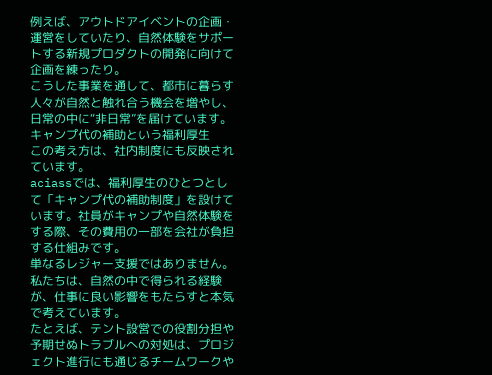例えば、アウトドアイベントの企画・運営をしていたり、自然体験をサポートする新規プロダクトの開発に向けて企画を練ったり。
こうした事業を通して、都市に暮らす人々が自然と触れ合う機会を増やし、日常の中に“非日常”を届けています。
キャンプ代の補助という福利厚生
この考え方は、社内制度にも反映されています。
aciassでは、福利厚生のひとつとして「キャンプ代の補助制度」を設けています。社員がキャンプや自然体験をする際、その費用の一部を会社が負担する仕組みです。
単なるレジャー支援ではありません。私たちは、自然の中で得られる経験が、仕事に良い影響をもたらすと本気で考えています。
たとえば、テント設営での役割分担や予期せぬトラブルへの対処は、プロジェクト進行にも通じるチームワークや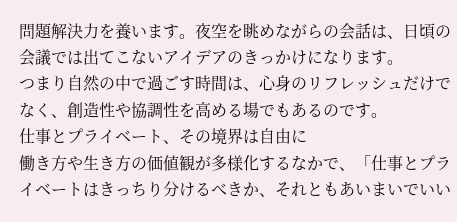問題解決力を養います。夜空を眺めながらの会話は、日頃の会議では出てこないアイデアのきっかけになります。
つまり自然の中で過ごす時間は、心身のリフレッシュだけでなく、創造性や協調性を高める場でもあるのです。
仕事とプライベート、その境界は自由に
働き方や生き方の価値観が多様化するなかで、「仕事とプライベートはきっちり分けるべきか、それともあいまいでいい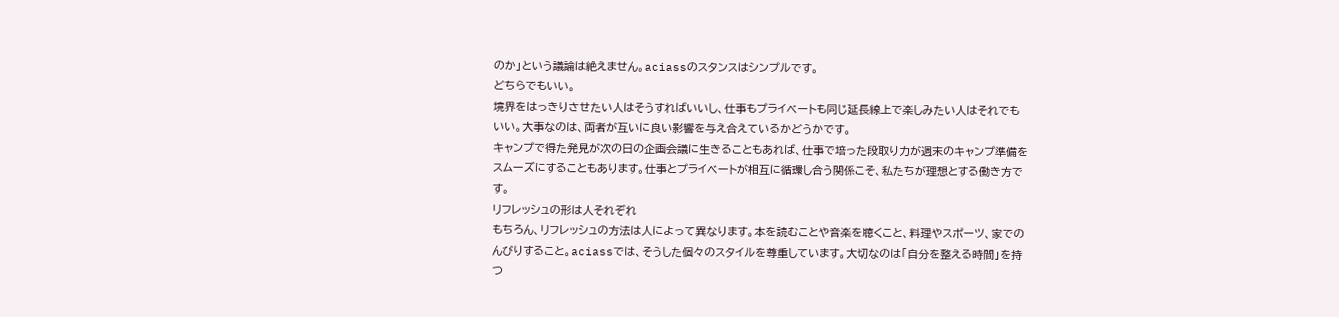のか」という議論は絶えません。aciassのスタンスはシンプルです。
どちらでもいい。
境界をはっきりさせたい人はそうすればいいし、仕事もプライベートも同じ延長線上で楽しみたい人はそれでもいい。大事なのは、両者が互いに良い影響を与え合えているかどうかです。
キャンプで得た発見が次の日の企画会議に生きることもあれば、仕事で培った段取り力が週末のキャンプ準備をスムーズにすることもあります。仕事とプライベートが相互に循環し合う関係こそ、私たちが理想とする働き方です。
リフレッシュの形は人それぞれ
もちろん、リフレッシュの方法は人によって異なります。本を読むことや音楽を聴くこと、料理やスポーツ、家でのんびりすること。aciassでは、そうした個々のスタイルを尊重しています。大切なのは「自分を整える時間」を持つ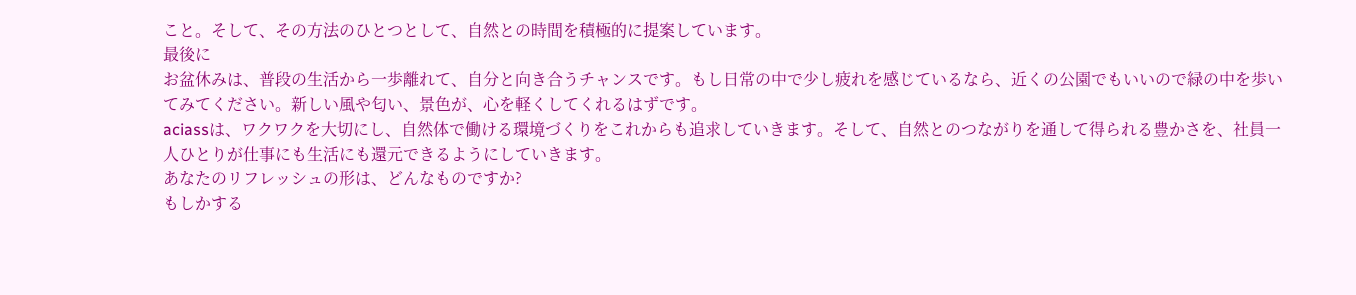こと。そして、その方法のひとつとして、自然との時間を積極的に提案しています。
最後に
お盆休みは、普段の生活から一歩離れて、自分と向き合うチャンスです。もし日常の中で少し疲れを感じているなら、近くの公園でもいいので緑の中を歩いてみてください。新しい風や匂い、景色が、心を軽くしてくれるはずです。
aciassは、ワクワクを大切にし、自然体で働ける環境づくりをこれからも追求していきます。そして、自然とのつながりを通して得られる豊かさを、社員一人ひとりが仕事にも生活にも還元できるようにしていきます。
あなたのリフレッシュの形は、どんなものですか?
もしかする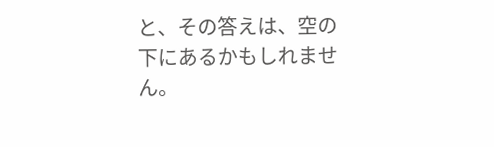と、その答えは、空の下にあるかもしれません。